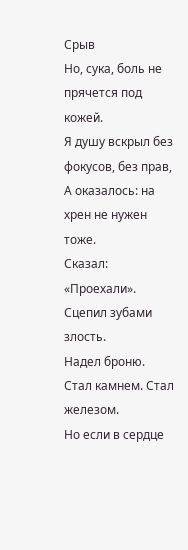Срыв
Но, сука, боль не прячется под кожей.
Я душу вскрыл без фокусов, без прав,
А оказалось: на хрен не нужен тоже.
Сказал: «Проехали». Сцепил зубами злость.
Надел броню. Стал камнем. Стал железом.
Но если в сердце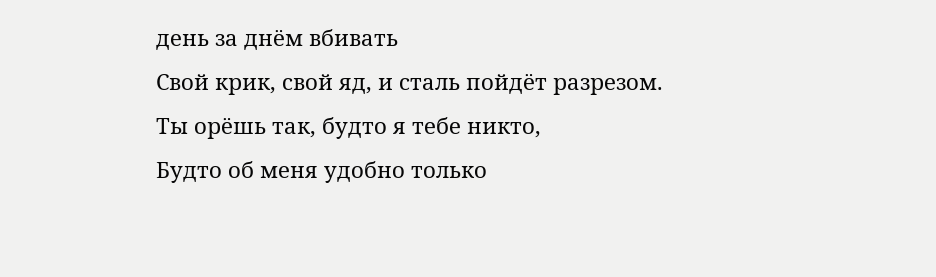день за днём вбивать
Свой крик, свой яд, и сталь пойдёт разрезом.
Ты орёшь так, будто я тебе никто,
Будто об меня удобно только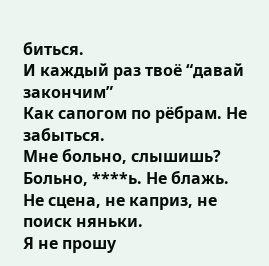биться.
И каждый раз твоё “давай закончим”
Как сапогом по рёбрам. Не забыться.
Мне больно, слышишь? Больно, ****ь. Не блажь.
Не сцена, не каприз, не поиск няньки.
Я не прошу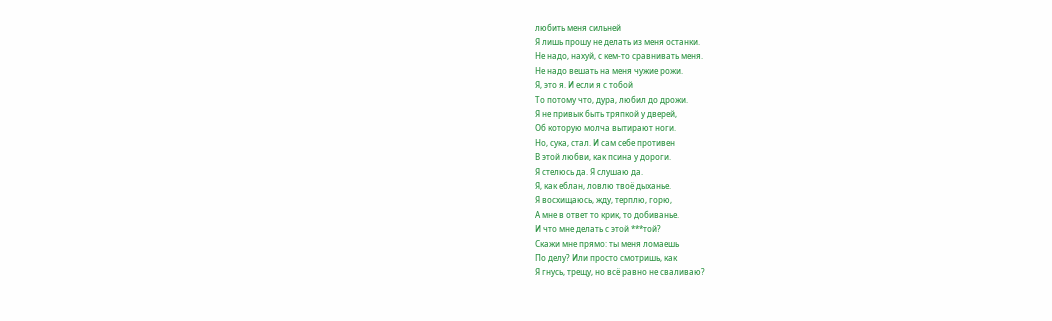любить меня сильней
Я лишь прошу не делать из меня останки.
Не надо, нахуй, с кем-то сравнивать меня.
Не надо вешать на меня чужие рожи.
Я, это я. И если я с тобой
То потому что, дура, любил до дрожи.
Я не привык быть тряпкой у дверей,
Об которую молча вытирают ноги.
Но, сука, стал. И сам себе противен
В этой любви, как псина у дороги.
Я стелюсь да. Я слушаю да.
Я, как еблан, ловлю твоё дыханье.
Я восхищаюсь, жду, терплю, горю,
А мне в ответ то крик, то добиванье.
И что мне делать с этой ***той?
Скажи мне прямо: ты меня ломаешь
По делу? Или просто смотришь, как
Я гнусь, трещу, но всё равно не сваливаю?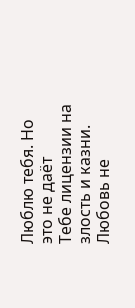Люблю тебя. Но это не даёт
Тебе лицензии на злость и казни.
Любовь не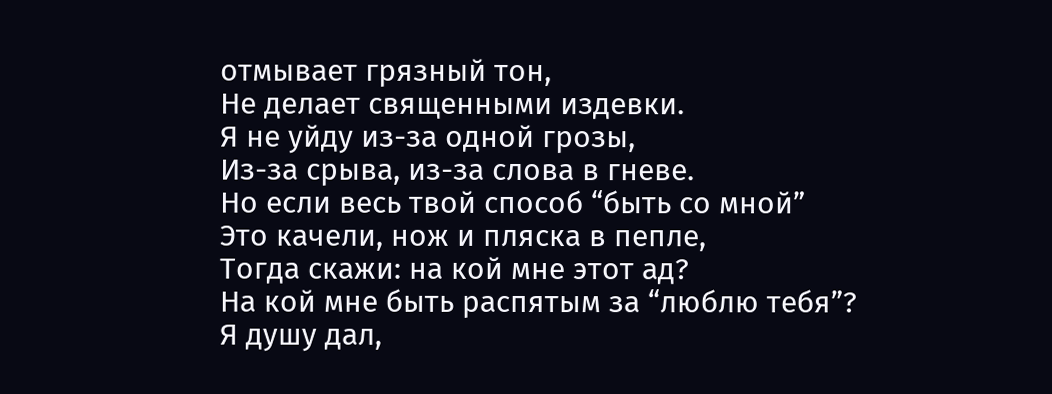отмывает грязный тон,
Не делает священными издевки.
Я не уйду из-за одной грозы,
Из-за срыва, из-за слова в гневе.
Но если весь твой способ “быть со мной”
Это качели, нож и пляска в пепле,
Тогда скажи: на кой мне этот ад?
На кой мне быть распятым за “люблю тебя”?
Я душу дал,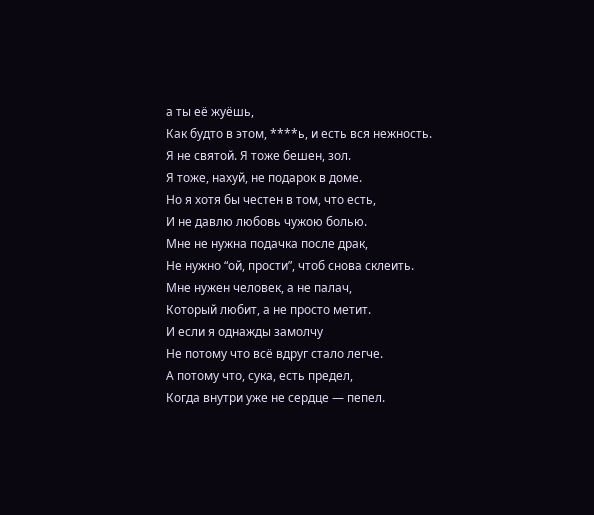а ты её жуёшь,
Как будто в этом, ****ь, и есть вся нежность.
Я не святой. Я тоже бешен, зол.
Я тоже, нахуй, не подарок в доме.
Но я хотя бы честен в том, что есть,
И не давлю любовь чужою болью.
Мне не нужна подачка после драк,
Не нужно “ой, прости”, чтоб снова склеить.
Мне нужен человек, а не палач,
Который любит, а не просто метит.
И если я однажды замолчу
Не потому что всё вдруг стало легче.
А потому что, сука, есть предел,
Когда внутри уже не сердце — пепел.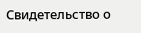Свидетельство о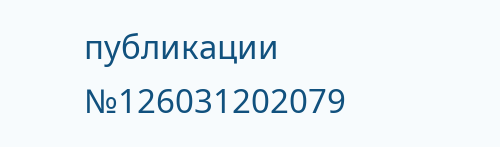публикации №126031202079